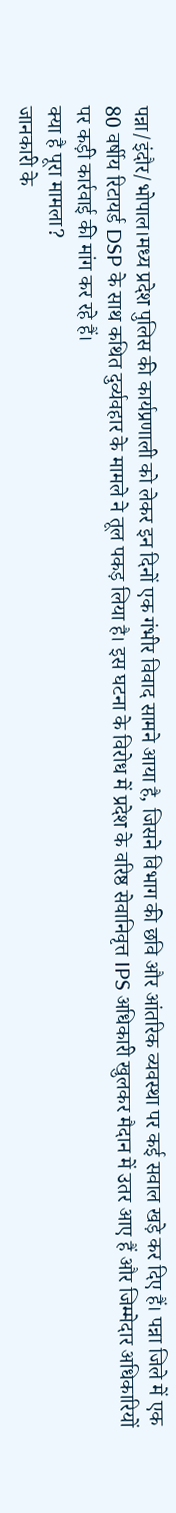पन्ना/इंदौर/भोपाल।मध्य प्रदेश पुलिस की कार्यप्रणाली को लेकर इन दिनों एक गंभीर विवाद सामने आया है, जिसने विभाग की छवि और आंतरिक व्यवस्था पर कई सवाल खड़े कर दिए हैं। पन्ना जिले में एक 80 वर्षीय रिटायर्ड DSP के साथ कथित दुर्व्यवहार के मामले ने तूल पकड़ लिया है। इस घटना के विरोध में प्रदेश के वरिष्ठ सेवानिवृत्त IPS अधिकारी खुलकर मैदान में उतर आए हैं और जिम्मेदार अधिकारियों पर कड़ी कार्रवाई की मांग कर रहे हैं।
क्या है पूरा मामला?
जानकारी के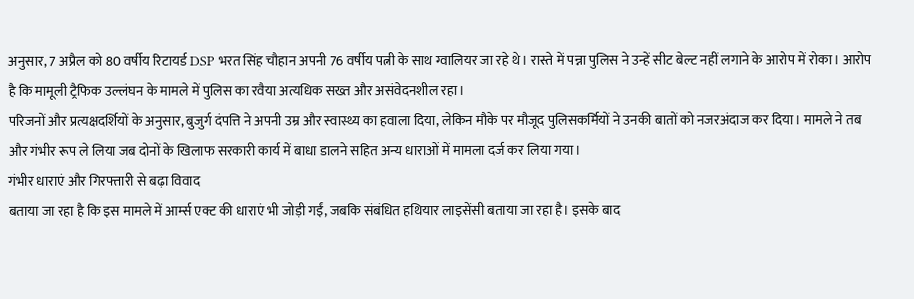अनुसार, 7 अप्रैल को 80 वर्षीय रिटायर्ड DSP भरत सिंह चौहान अपनी 76 वर्षीय पत्नी के साथ ग्वालियर जा रहे थे। रास्ते में पन्ना पुलिस ने उन्हें सीट बेल्ट नहीं लगाने के आरोप में रोका। आरोप है कि मामूली ट्रैफिक उल्लंघन के मामले में पुलिस का रवैया अत्यधिक सख्त और असंवेदनशील रहा।
परिजनों और प्रत्यक्षदर्शियों के अनुसार, बुजुर्ग दंपत्ति ने अपनी उम्र और स्वास्थ्य का हवाला दिया, लेकिन मौके पर मौजूद पुलिसकर्मियों ने उनकी बातों को नजरअंदाज कर दिया। मामले ने तब और गंभीर रूप ले लिया जब दोनों के खिलाफ सरकारी कार्य में बाधा डालने सहित अन्य धाराओं में मामला दर्ज कर लिया गया।
गंभीर धाराएं और गिरफ्तारी से बढ़ा विवाद
बताया जा रहा है कि इस मामले में आर्म्स एक्ट की धाराएं भी जोड़ी गईं, जबकि संबंधित हथियार लाइसेंसी बताया जा रहा है। इसके बाद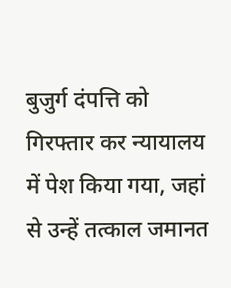बुजुर्ग दंपत्ति को गिरफ्तार कर न्यायालय में पेश किया गया, जहां से उन्हें तत्काल जमानत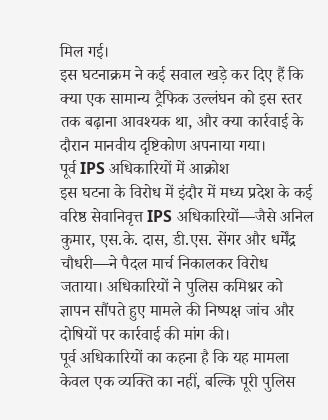मिल गई।
इस घटनाक्रम ने कई सवाल खड़े कर दिए हैं कि क्या एक सामान्य ट्रैफिक उल्लंघन को इस स्तर तक बढ़ाना आवश्यक था, और क्या कार्रवाई के दौरान मानवीय दृष्टिकोण अपनाया गया।
पूर्व IPS अधिकारियों में आक्रोश
इस घटना के विरोध में इंदौर में मध्य प्रदेश के कई वरिष्ठ सेवानिवृत्त IPS अधिकारियों—जैसे अनिल कुमार, एस.के. दास, डी.एस. सेंगर और धर्मेंद्र चौधरी—ने पैदल मार्च निकालकर विरोध जताया। अधिकारियों ने पुलिस कमिश्नर को ज्ञापन सौंपते हुए मामले की निष्पक्ष जांच और दोषियों पर कार्रवाई की मांग की।
पूर्व अधिकारियों का कहना है कि यह मामला केवल एक व्यक्ति का नहीं, बल्कि पूरी पुलिस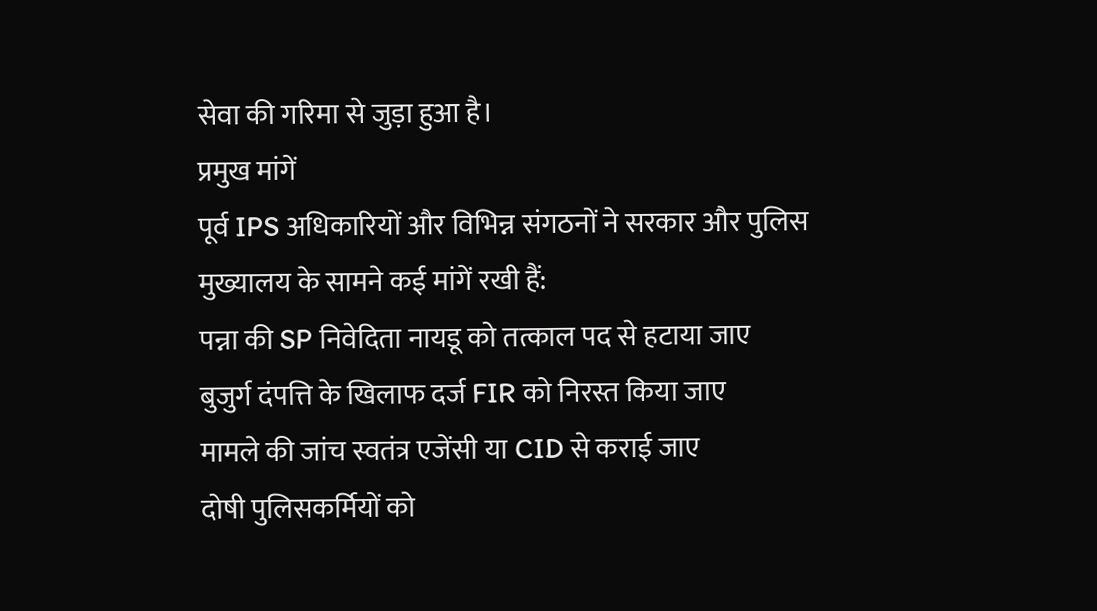सेवा की गरिमा से जुड़ा हुआ है।
प्रमुख मांगें
पूर्व IPS अधिकारियों और विभिन्न संगठनों ने सरकार और पुलिस मुख्यालय के सामने कई मांगें रखी हैं:
पन्ना की SP निवेदिता नायडू को तत्काल पद से हटाया जाए
बुजुर्ग दंपत्ति के खिलाफ दर्ज FIR को निरस्त किया जाए
मामले की जांच स्वतंत्र एजेंसी या CID से कराई जाए
दोषी पुलिसकर्मियों को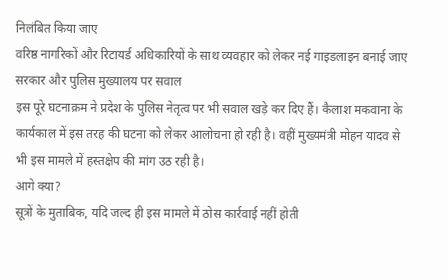निलंबित किया जाए
वरिष्ठ नागरिकों और रिटायर्ड अधिकारियों के साथ व्यवहार को लेकर नई गाइडलाइन बनाई जाए
सरकार और पुलिस मुख्यालय पर सवाल
इस पूरे घटनाक्रम ने प्रदेश के पुलिस नेतृत्व पर भी सवाल खड़े कर दिए हैं। कैलाश मकवाना के कार्यकाल में इस तरह की घटना को लेकर आलोचना हो रही है। वहीं मुख्यमंत्री मोहन यादव से भी इस मामले में हस्तक्षेप की मांग उठ रही है।
आगे क्या?
सूत्रों के मुताबिक, यदि जल्द ही इस मामले में ठोस कार्रवाई नहीं होती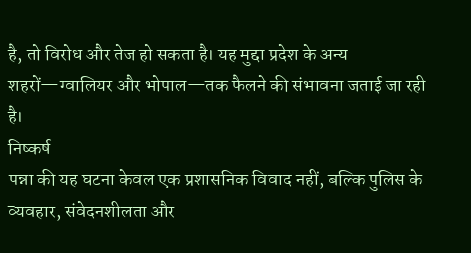है, तो विरोध और तेज हो सकता है। यह मुद्दा प्रदेश के अन्य शहरों—ग्वालियर और भोपाल—तक फैलने की संभावना जताई जा रही है।
निष्कर्ष
पन्ना की यह घटना केवल एक प्रशासनिक विवाद नहीं, बल्कि पुलिस के व्यवहार, संवेदनशीलता और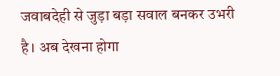जवाबदेही से जुड़ा बड़ा सवाल बनकर उभरी है। अब देखना होगा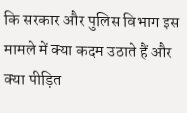कि सरकार और पुलिस विभाग इस मामले में क्या कदम उठाते हैं और क्या पीड़ित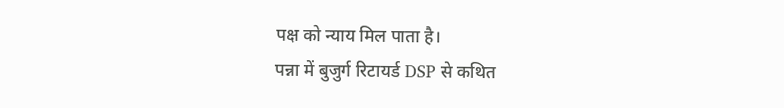पक्ष को न्याय मिल पाता है।
पन्ना में बुजुर्ग रिटायर्ड DSP से कथित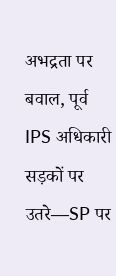अभद्रता पर बवाल, पूर्व IPS अधिकारी सड़कों पर उतरे—SP पर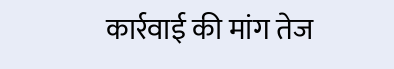कार्रवाई की मांग तेज